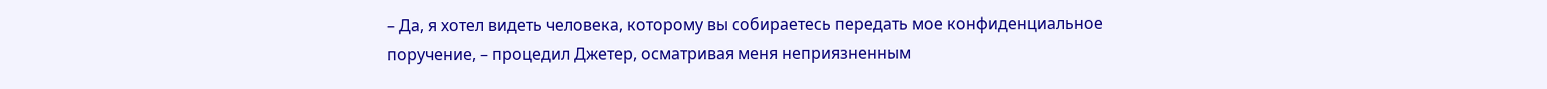– Да, я хотел видеть человека, которому вы собираетесь передать мое конфиденциальное поручение, – процедил Джетер, осматривая меня неприязненным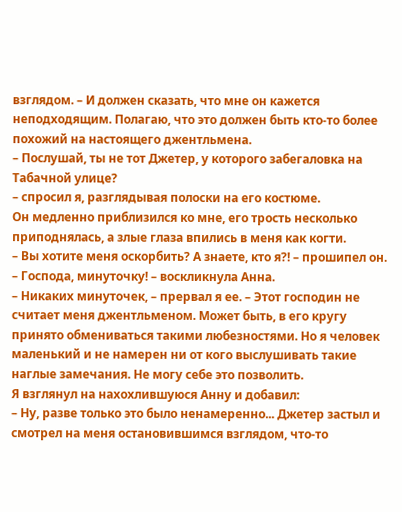взглядом. – И должен сказать, что мне он кажется неподходящим. Полагаю, что это должен быть кто-то более похожий на настоящего джентльмена.
– Послушай, ты не тот Джетер, у которого забегаловка на Табачной улице?
– спросил я, разглядывая полоски на его костюме.
Он медленно приблизился ко мне, его трость несколько приподнялась, а злые глаза впились в меня как когти.
– Вы хотите меня оскорбить? А знаете, кто я?! – прошипел он.
– Господа, минуточку! – воскликнула Анна.
– Никаких минуточек, – прервал я ее. – Этот господин не считает меня джентльменом. Может быть, в его кругу принято обмениваться такими любезностями. Но я человек маленький и не намерен ни от кого выслушивать такие наглые замечания. Не могу себе это позволить.
Я взглянул на нахохлившуюся Анну и добавил:
– Ну, разве только это было ненамеренно... Джетер застыл и смотрел на меня остановившимся взглядом, что-то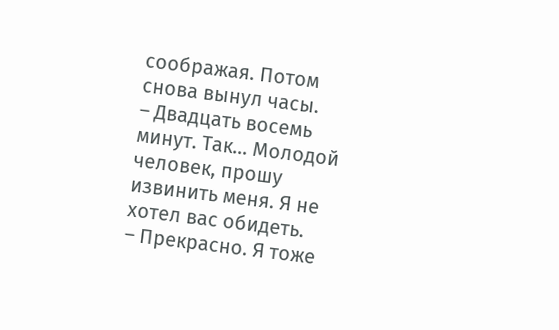соображая. Потом снова вынул часы.
– Двадцать восемь минут. Так... Молодой человек, прошу извинить меня. Я не хотел вас обидеть.
– Прекрасно. Я тоже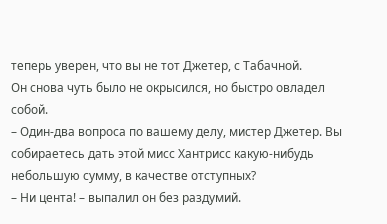теперь уверен, что вы не тот Джетер, с Табачной.
Он снова чуть было не окрысился, но быстро овладел собой.
– Один-два вопроса по вашему делу, мистер Джетер. Вы собираетесь дать этой мисс Хантрисс какую-нибудь небольшую сумму, в качестве отступных?
– Ни цента! – выпалил он без раздумий.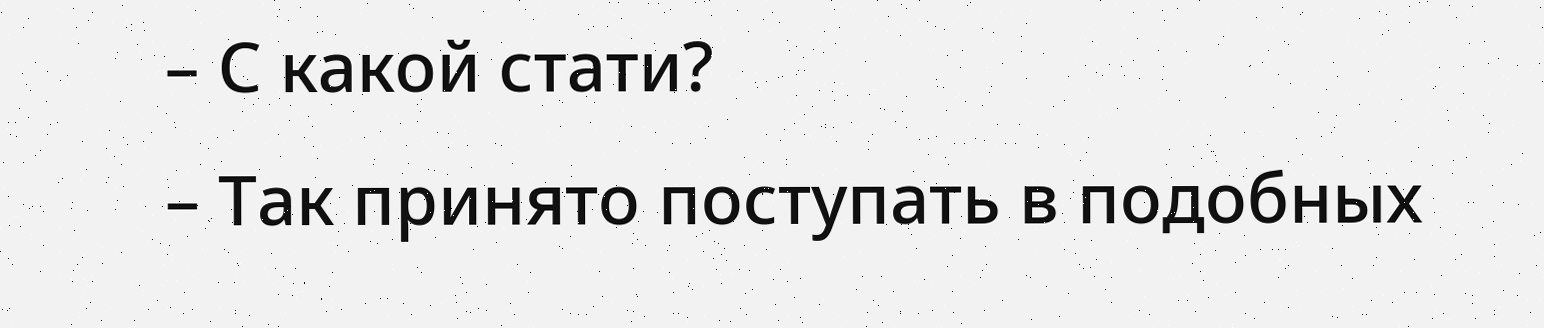– С какой стати?
– Так принято поступать в подобных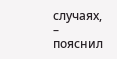случаях, – пояснил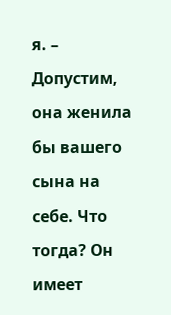я. – Допустим, она женила бы вашего сына на себе. Что тогда? Он имеет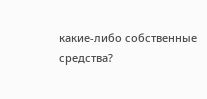какие-либо собственные средства?